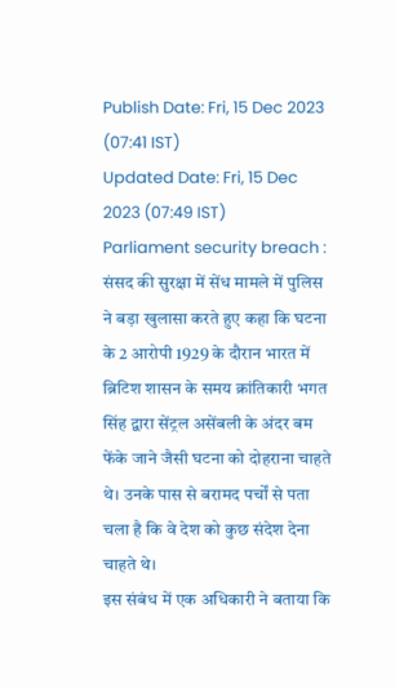Publish Date: Fri, 15 Dec 2023 (07:41 IST)
Updated Date: Fri, 15 Dec 2023 (07:49 IST)
Parliament security breach : संसद की सुरक्षा में सेंध मामले में पुलिस ने बड़ा खुलासा करते हुए कहा कि घटना के 2 आरोपी 1929 के दौरान भारत में ब्रिटिश शासन के समय क्रांतिकारी भगत सिंह द्वारा सेंट्रल असेंबली के अंदर बम फेंके जाने जैसी घटना को दोहराना चाहते थे। उनके पास से बरामद पर्चों से पता चला है कि वे देश को कुछ संदेश देना चाहते थे।
इस संबंध में एक अधिकारी ने बताया कि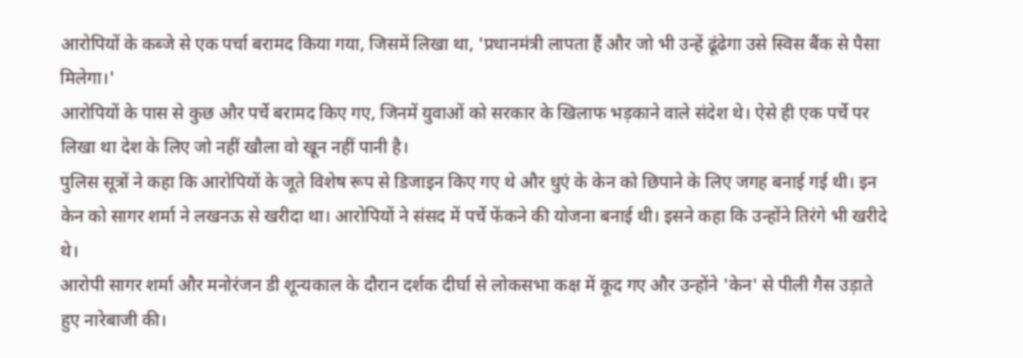आरोपियों के कब्जे से एक पर्चा बरामद किया गया, जिसमें लिखा था, 'प्रधानमंत्री लापता हैं और जो भी उन्हें ढूंढेगा उसे स्विस बैंक से पैसा मिलेगा।'
आरोपियों के पास से कुछ और पर्चे बरामद किए गए, जिनमें युवाओं को सरकार के खिलाफ भड़काने वाले संदेश थे। ऐसे ही एक पर्चे पर लिखा था देश के लिए जो नहीं खौला वो खून नहीं पानी है।
पुलिस सूत्रों ने कहा कि आरोपियों के जूते विशेष रूप से डिजाइन किए गए थे और धुएं के केन को छिपाने के लिए जगह बनाई गई थी। इन केन को सागर शर्मा ने लखनऊ से खरीदा था। आरोपियों ने संसद में पर्चे फेंकने की योजना बनाई थी। इसने कहा कि उन्होंने तिरंगे भी खरीदे थे।
आरोपी सागर शर्मा और मनोरंजन डी शून्यकाल के दौरान दर्शक दीर्घा से लोकसभा कक्ष में कूद गए और उन्होंने 'केन' से पीली गैस उड़ाते हुए नारेबाजी की।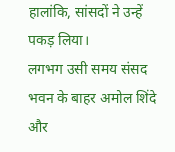हालांकि, सांसदों ने उन्हें पकड़ लिया।
लगभग उसी समय संसद भवन के बाहर अमोल शिंदे और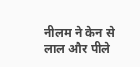नीलम ने केन से लाल और पीले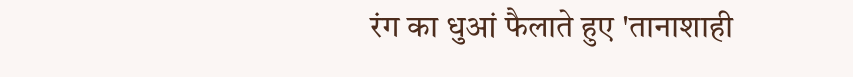रंग का धुआं फैलाते हुए 'तानाशाही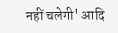नहीं चलेगी' आदि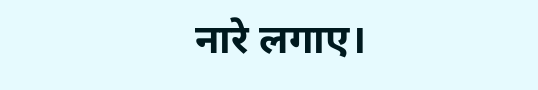नारे लगाए।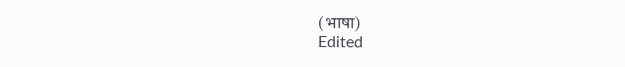(भाषा)
Edited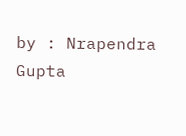by : Nrapendra Gupta